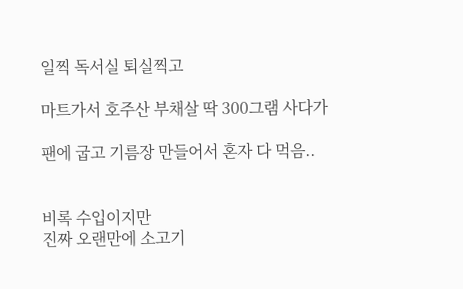일찍 독서실 퇴실찍고

마트가서 호주산 부채살 딱 300그램 사다가

팬에 굽고 기름장 만들어서 혼자 다 먹음..


비록 수입이지만
진짜 오랜만에 소고기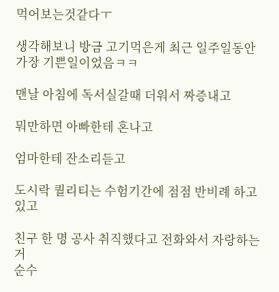먹어보는것같다ㅜ

생각해보니 방금 고기먹은게 최근 일주일동안
가장 기쁜일이었음ㅋㅋ

맨날 아침에 독서실갈때 더워서 짜증내고

뭐만하면 아빠한테 혼나고

엄마한테 잔소리듣고

도시락 퀄리티는 수험기간에 점점 반비례 하고 있고

친구 한 명 공사 취직했다고 전화와서 자랑하는거
순수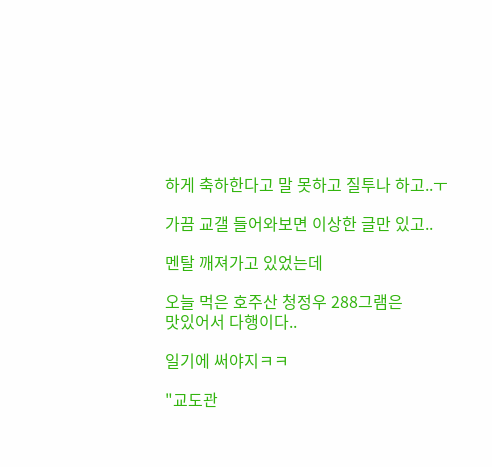하게 축하한다고 말 못하고 질투나 하고..ㅜ

가끔 교갤 들어와보면 이상한 글만 있고..

멘탈 깨져가고 있었는데

오늘 먹은 호주산 청정우 288그램은
맛있어서 다행이다..

일기에 써야지ㅋㅋ

"교도관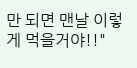만 되면 맨날 이렇게 먹을거야!!"